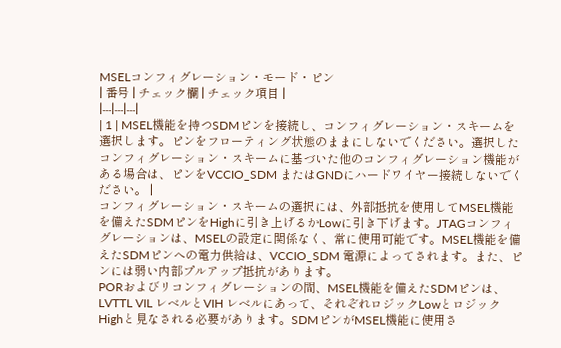MSELコンフィグレーション・モード・ピン
| 番号 | チェック欄 | チェック項目 |
|---|---|---|
| 1 | MSEL機能を持つSDMピンを接続し、コンフィグレーション・スキームを選択します。ピンをフローティング状態のままにしないでください。選択したコンフィグレーション・スキームに基づいた他のコンフィグレーション機能がある場合は、ピンをVCCIO_SDM またはGNDにハードワイヤー接続しないでください。 |
コンフィグレーション・スキームの選択には、外部抵抗を使用してMSEL機能を備えたSDMピンをHighに引き上げるかLowに引き下げます。JTAGコンフィグレーションは、MSELの設定に関係なく、常に使用可能です。MSEL機能を備えたSDMピンへの電力供給は、VCCIO_SDM 電源によってされます。また、ピンには弱い内部プルアップ抵抗があります。
PORおよびリコンフィグレーションの間、MSEL機能を備えたSDMピンは、LVTTL VIL レベルとVIH レベルにあって、それぞれロジックLowとロジックHighと見なされる必要があります。SDMピンがMSEL機能に使用さ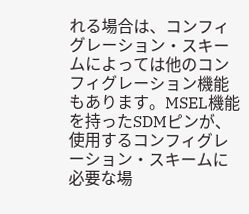れる場合は、コンフィグレーション・スキームによっては他のコンフィグレーション機能もあります。MSEL機能を持ったSDMピンが、使用するコンフィグレーション・スキームに必要な場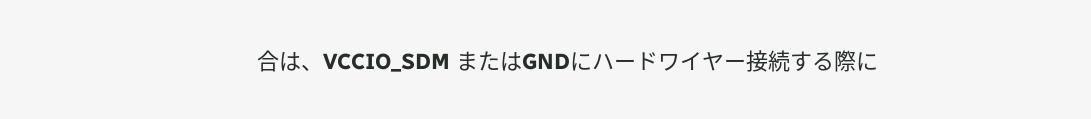合は、VCCIO_SDM またはGNDにハードワイヤー接続する際に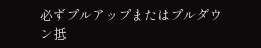必ずプルアップまたはプルダウン抵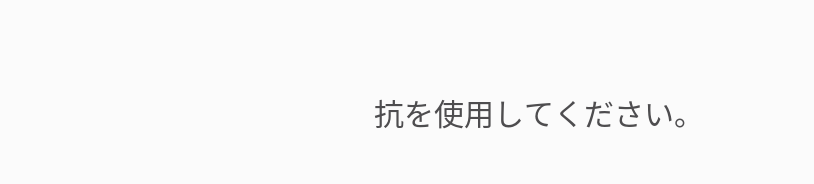抗を使用してください。